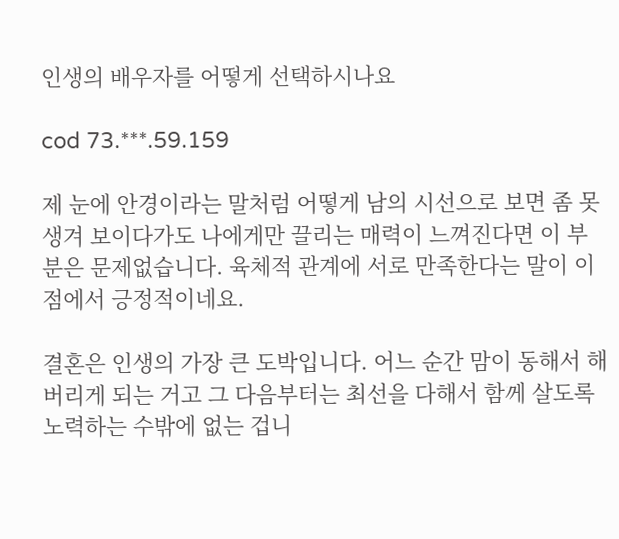인생의 배우자를 어떻게 선택하시나요

cod 73.***.59.159

제 눈에 안경이라는 말처럼 어떻게 남의 시선으로 보면 좀 못생겨 보이다가도 나에게만 끌리는 매력이 느껴진다면 이 부분은 문제없습니다. 육체적 관계에 서로 만족한다는 말이 이 점에서 긍정적이네요.

결혼은 인생의 가장 큰 도박입니다. 어느 순간 맘이 동해서 해버리게 되는 거고 그 다음부터는 최선을 다해서 함께 살도록 노력하는 수밖에 없는 겁니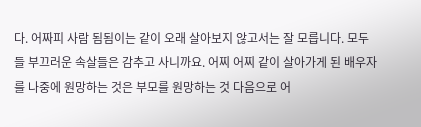다. 어짜피 사람 됨됨이는 같이 오래 살아보지 않고서는 잘 모릅니다. 모두들 부끄러운 속살들은 감추고 사니까요. 어찌 어찌 같이 살아가게 된 배우자를 나중에 원망하는 것은 부모를 원망하는 것 다음으로 어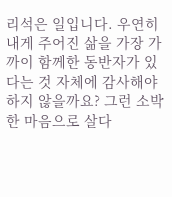리석은 일입니다. 우연히 내게 주어진 삶을 가장 가까이 함께한 동반자가 있다는 것 자체에 감사해야 하지 않을까요? 그런 소박한 마음으로 살다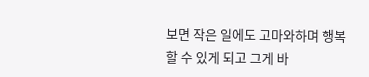보면 작은 일에도 고마와하며 행복할 수 있게 되고 그게 바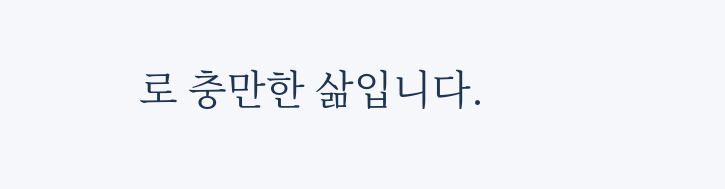로 충만한 삶입니다.